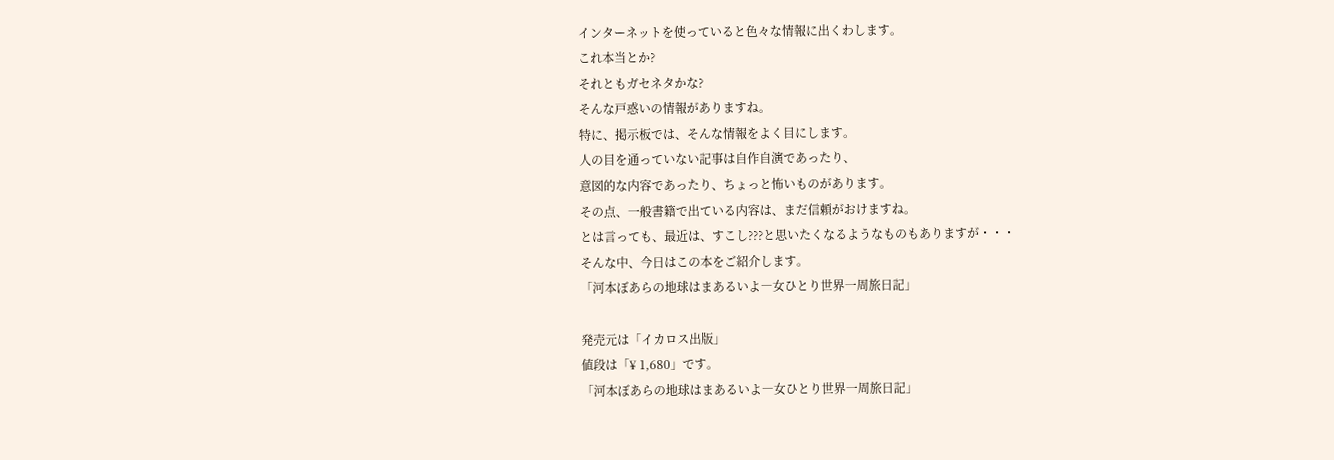インターネットを使っていると色々な情報に出くわします。
これ本当とか?
それともガセネタかな?
そんな戸惑いの情報がありますね。
特に、掲示板では、そんな情報をよく目にします。
人の目を通っていない記事は自作自演であったり、
意図的な内容であったり、ちょっと怖いものがあります。
その点、一般書籍で出ている内容は、まだ信頼がおけますね。
とは言っても、最近は、すこし???と思いたくなるようなものもありますが・・・
そんな中、今日はこの本をご紹介します。
「河本ぼあらの地球はまあるいよ―女ひとり世界一周旅日記」

発売元は「イカロス出版」
値段は「¥ 1,680」です。
「河本ぼあらの地球はまあるいよ―女ひとり世界一周旅日記」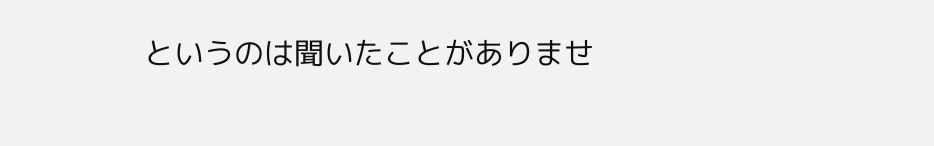というのは聞いたことがありませ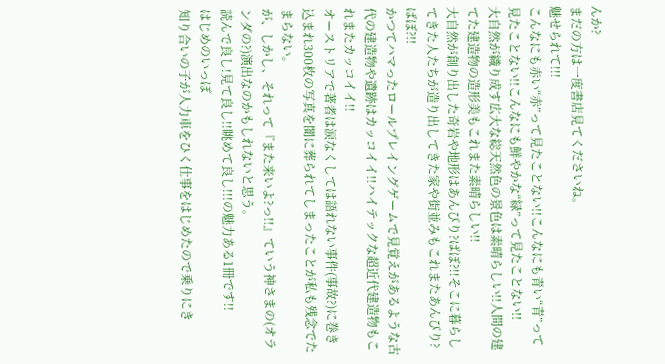んか?
まだの方は一度書店見てくださいね。
魅せられて!!!
こんなにも赤い“赤”って見たことない!!こんなにも青い“青”って見たことない!!こんなにも鮮やかな“緑”って見たことない!!
大自然が織り成す広大な総天然色の景色は素晴らしい!!人間の建てた建造物の造形美もこれまた素晴らしい!!
大自然が創り出した奇岩や地形はあんびり?ばぼ?!!そこに暮らしてきた人たちが造り出してきた家や街並みもこれまたあんびり?ばぼ?!!
かつてハマったロールプレイングゲームで見覚えがあるような古代の建造物や遺跡はカッコイイ!!ハイテックな超近代建造物もこれまたカッコイイ!!
オーストリアで著者は涙なくしては語れない事件(事故?)に巻き込まれ300枚の写真を闇に葬られてしまったことが私も残念でたまらない。
が、しかし、それって『また来いよ?っ!!』ていう神さまの(オランダの?)演出なのかもしれないと思う。
読んで良し!見て良し!!眺めて良し!!!の魅力ある1冊です!!
はじめのいっぽ
知り合いの子が人力車をひく仕事をはじめたので乗りにき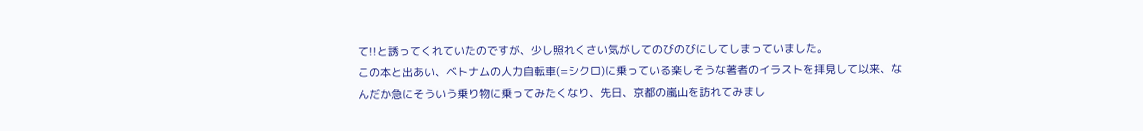て!!と誘ってくれていたのですが、少し照れくさい気がしてのびのびにしてしまっていました。
この本と出あい、ベトナムの人力自転車(=シクロ)に乗っている楽しそうな著者のイラストを拝見して以来、なんだか急にそういう乗り物に乗ってみたくなり、先日、京都の嵐山を訪れてみまし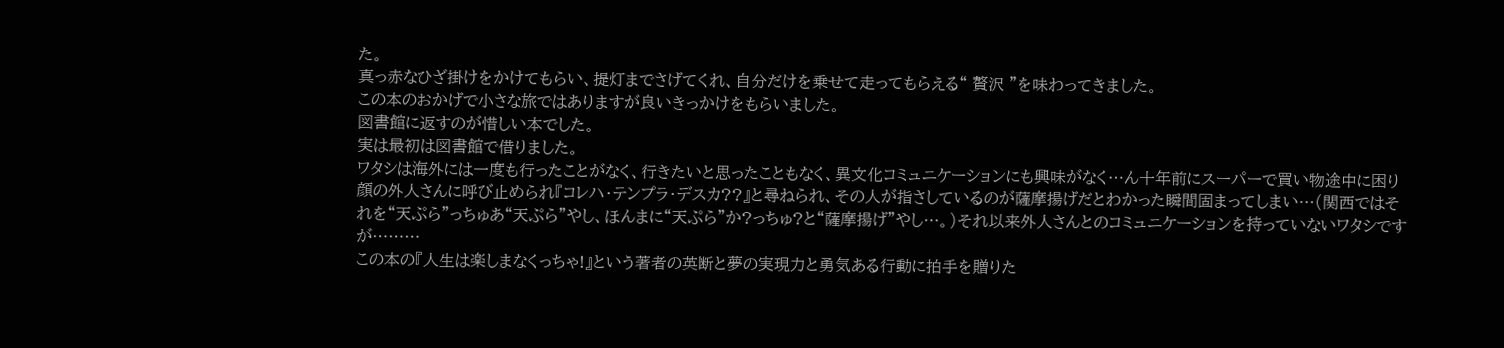た。
真っ赤なひざ掛けをかけてもらい、提灯までさげてくれ、自分だけを乗せて走ってもらえる“ 贅沢 ”を味わってきました。
この本のおかげで小さな旅ではありますが良いきっかけをもらいました。
図書館に返すのが惜しい本でした。
実は最初は図書館で借りました。
ワタシは海外には一度も行ったことがなく、行きたいと思ったこともなく、異文化コミュニケーションにも興味がなく…ん十年前にスーパーで買い物途中に困り顔の外人さんに呼び止められ『コレハ・テンプラ・デスカ??』と尋ねられ、その人が指さしているのが薩摩揚げだとわかった瞬間固まってしまい…(関西ではそれを“天ぷら”っちゅあ“天ぷら”やし、ほんまに“天ぷら”か?っちゅ?と“薩摩揚げ”やし…。)それ以来外人さんとのコミュニケーションを持っていないワタシですが………
この本の『人生は楽しまなくっちゃ!』という著者の英断と夢の実現力と勇気ある行動に拍手を贈りた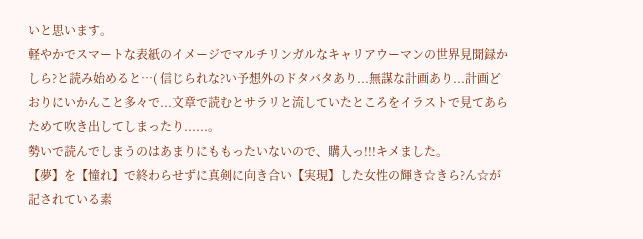いと思います。
軽やかでスマートな表紙のイメージでマルチリンガルなキャリアウーマンの世界見聞録かしら?と読み始めると…( 信じられな?い予想外のドタバタあり...無謀な計画あり...計画どおりにいかんこと多々で...文章で読むとサラリと流していたところをイラストで見てあらためて吹き出してしまったり......。
勢いで読んでしまうのはあまりにももったいないので、購入っ!!!キメました。
【夢】を【憧れ】で終わらせずに真剣に向き合い【実現】した女性の輝き☆きら?ん☆が記されている素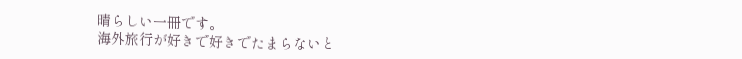晴らしい一冊です。
海外旅行が好きで好きでたまらないと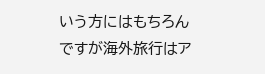いう方にはもちろんですが海外旅行はア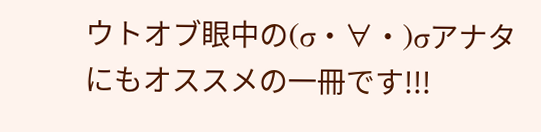ウトオブ眼中の(σ・∀・)σアナタにもオススメの一冊です!!!